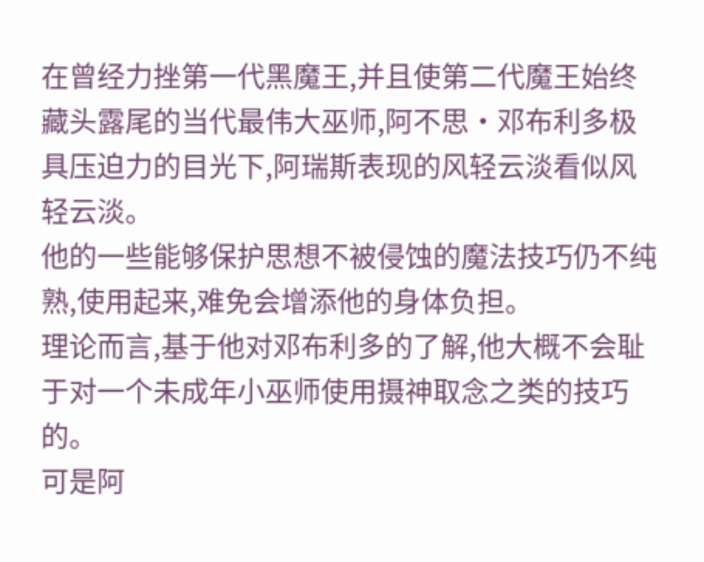在曾经力挫第一代黑魔王,并且使第二代魔王始终藏头露尾的当代最伟大巫师,阿不思·邓布利多极具压迫力的目光下,阿瑞斯表现的风轻云淡看似风轻云淡。
他的一些能够保护思想不被侵蚀的魔法技巧仍不纯熟,使用起来,难免会增添他的身体负担。
理论而言,基于他对邓布利多的了解,他大概不会耻于对一个未成年小巫师使用摄神取念之类的技巧的。
可是阿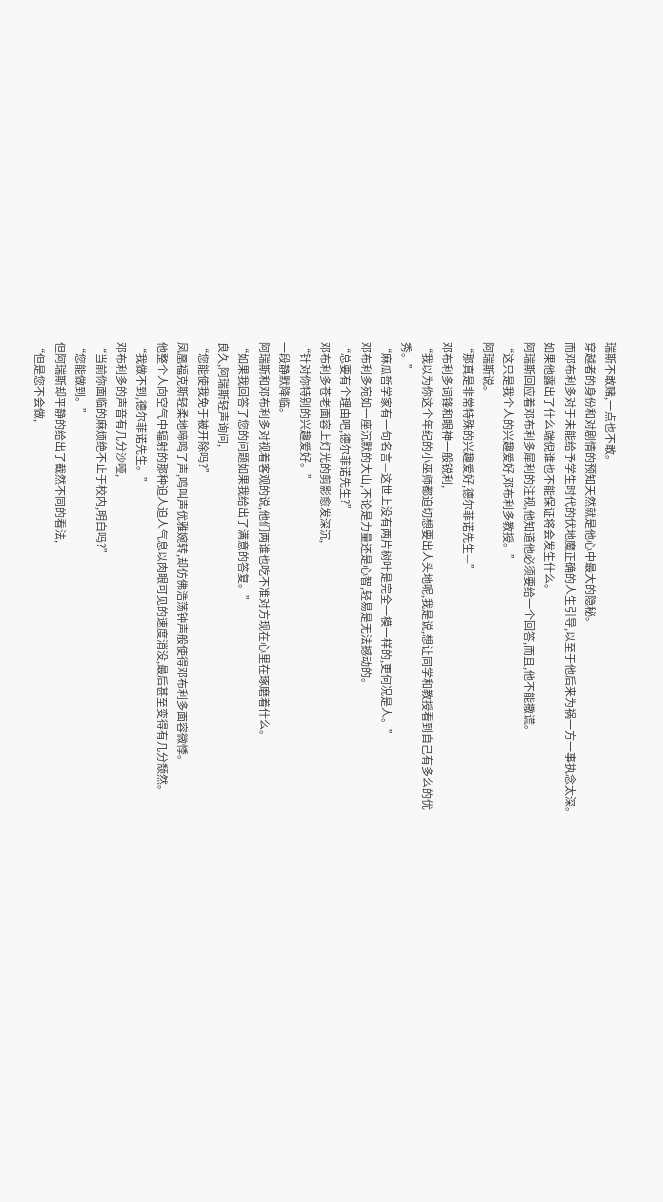瑞斯不敢赌,一点也不敢。
穿越者的身份和对剧情的预知天然就是他心中最大的隐秘。
而邓布利多对于未能给予学生时代的伏地魔正确的人生引导,以至于他后来为祸一方一事执念太深。
如果他露出了什么端倪谁也不能保证将会发生什么。
阿瑞斯回应着邓布利多犀利的注视,他知道他必须要给一个回答,而且,他不能撒谎。
“这只是我个人的兴趣爱好,邓布利多教授。”
阿瑞斯说。
“那真是非常特殊的兴趣爱好,德尔菲诺先生—”
邓布利多词锋和眼神一般锐利,
“我以为你这个年纪的小巫师都迫切想要出人头地呢,我是说,想让同学和教授看到自己有多么的优秀。”
“麻瓜哲学家有一句名言—这世上没有两片树叶是完全一模一样的,更何况是人。”
邓布利多宛如一座沉默的大山,不论是力量还是心智,轻易是无法撼动的。
“总要有个理由吧,德尔菲诺先生?”
邓布利多苍老面容上灯光的剪影愈发深沉,
“针对你特别的兴趣爱好。”
一段静默降临。
阿瑞斯和邓布利多对视着客观的说,他们两谁也吃不准对方现在心里在琢磨着什么。
“如果我回答了您的问题如果我给出了满意的答复。”
良久,阿瑞斯轻声询问,
“您能使我免于被开除吗?”
凤凰福克斯轻柔地啼鸣了声,鸣叫声优雅婉转,却仿佛浩荡钟声般使得邓布利多面容微悸。
他整个人向空气中辐射的那种迫人迫人气息以肉眼可见的速度消没,最后甚至变得有几分颓然。
“我做不到,德尔菲诺先生。”
邓布利多的声音有几分沙哑,
“当前你面临的麻烦绝不止于校内,明白吗?”
“您能做到。”
但阿瑞斯却平静的给出了截然不同的看法,
“但是您不会做,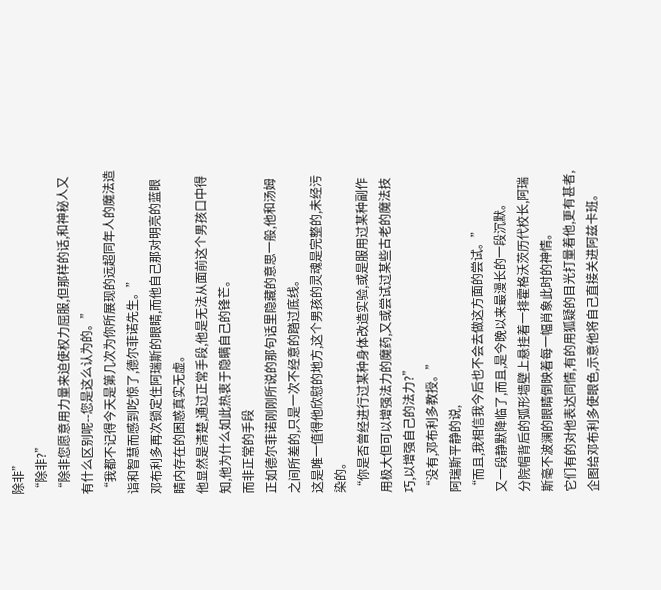除非”
“除非?”
“除非您愿意用力量来迫使权力屈服,但那样的话,和神秘人又有什么区别呢--您是这么认为的。”
“我都不记得今天是第几次为你所展现的远超同年人的魔法造诣和智慧而感到吃惊了,德尔菲诺先生。”
邓布利多再次锁定住阿瑞斯的眼睛,而他自己那对明亮的蓝眼睛内存在的困惑真实无虚。
他显然是清楚,通过正常手段,他是无法从面前这个男孩口中得知,他为什么如此热衷于隐瞒自己的锋芒。
而非正常的手段
正如德尔菲诺刚刚所说的那句话里隐藏的意思一般,他和汤姆之间所差的,只是一次不经意的踏过底线。
这是唯一值得他欣慰的地方,这个男孩的灵魂是完整的,未经污染的。
“你是否曾经进行过某种身体改造实验,或是服用过某种副作用极大但可以增强法力的魔药,又或尝试过某些古老的魔法技巧,以增强自己的法力?”
“没有,邓布利多教授。”
阿瑞斯平静的说,
“而且,我相信我今后也不会去做这方面的尝试。”
又一段静默降临了,而且,是今晚以来最漫长的一段沉默。
分院帽背后的弧形墙壁上悬挂着一排霍格沃茨历代校长,阿瑞斯毫不波澜的眼睛倒映着每一幅肖象此时的神情。
它们有的对他表达同情,有的用狐疑的目光打量着他,更有甚者,企图给邓布利多使眼色,示意他将自己直接关进阿兹卡班。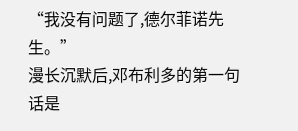“我没有问题了,德尔菲诺先生。”
漫长沉默后,邓布利多的第一句话是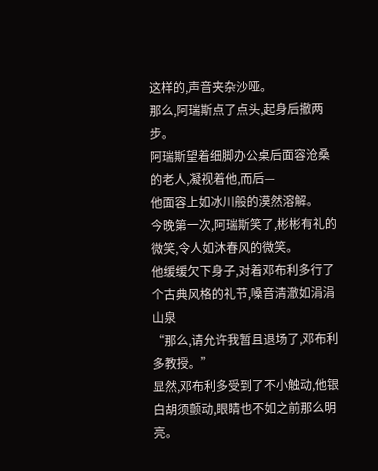这样的,声音夹杂沙哑。
那么,阿瑞斯点了点头,起身后撤两步。
阿瑞斯望着细脚办公桌后面容沧桑的老人,凝视着他,而后—
他面容上如冰川般的漠然溶解。
今晚第一次,阿瑞斯笑了,彬彬有礼的微笑,令人如沐春风的微笑。
他缓缓欠下身子,对着邓布利多行了个古典风格的礼节,嗓音清澈如涓涓山泉
“那么,请允许我暂且退场了,邓布利多教授。”
显然,邓布利多受到了不小触动,他银白胡须颤动,眼睛也不如之前那么明亮。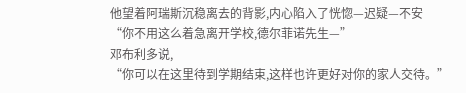他望着阿瑞斯沉稳离去的背影,内心陷入了恍惚—迟疑—不安
“你不用这么着急离开学校,德尔菲诺先生—”
邓布利多说,
“你可以在这里待到学期结束,这样也许更好对你的家人交待。”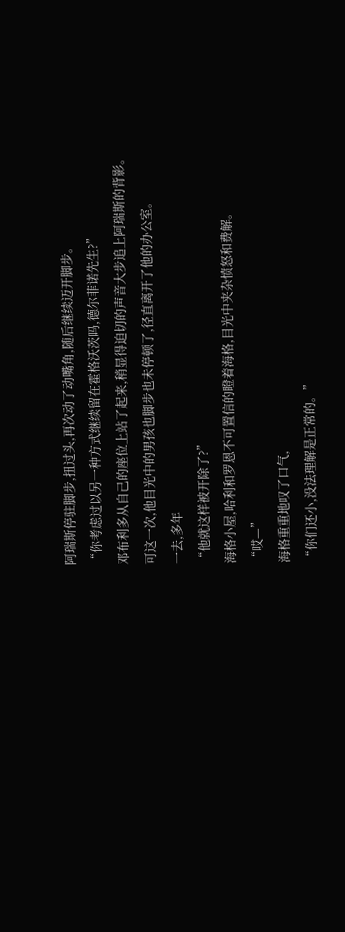阿瑞斯停驻脚步,扭过头,再次动了动嘴角,随后继续迈开脚步。
“你考虑过以另一种方式继续留在霍格沃茨吗,德尔菲诺先生?”
邓布利多从自己的座位上站了起来,稍显得迫切的声音大步追上阿瑞斯的背影。
可这一次,他目光中的男孩也脚步也未停顿了,径直离开了他的办公室。
一去,多年
“他就这样被开除了?”
海格小屋,哈利和罗恩不可置信的瞪着海格,目光中夹杂愤怒和费解。
“哎—”
海格重重地叹了口气,
“你们还小,没法理解是正常的。”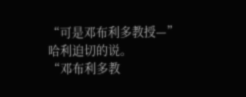“可是邓布利多教授—”
哈利迫切的说。
“邓布利多教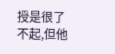授是很了不起,但他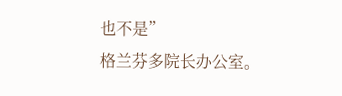也不是”
格兰芬多院长办公室。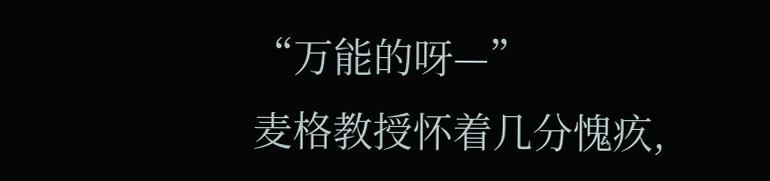“万能的呀—”
麦格教授怀着几分愧疚,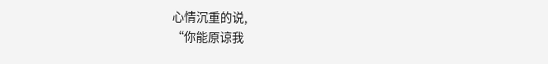心情沉重的说,
“你能原谅我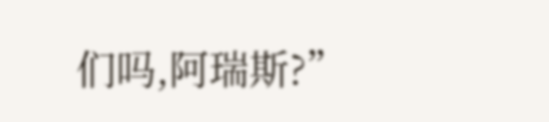们吗,阿瑞斯?”